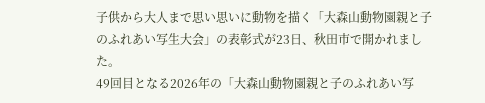子供から大人まで思い思いに動物を描く「大森山動物園親と子のふれあい写生大会」の表彰式が23日、秋田市で開かれました。
49回目となる2026年の「大森山動物園親と子のふれあい写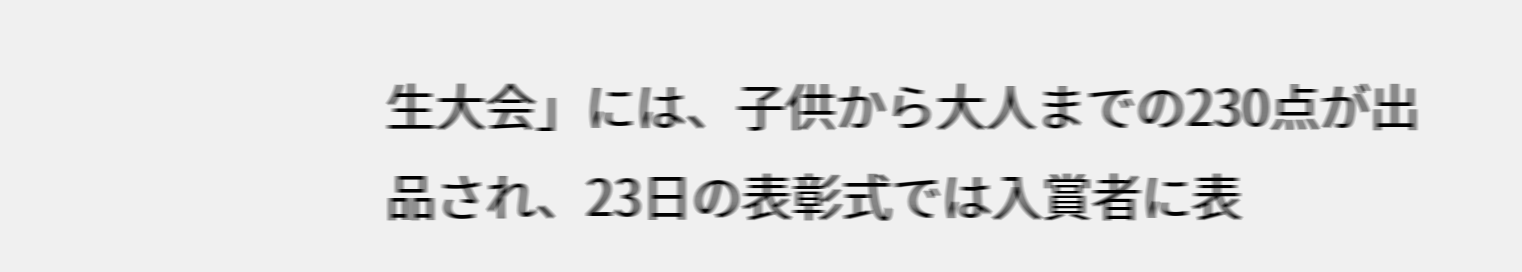生大会」には、子供から大人までの230点が出品され、23日の表彰式では入賞者に表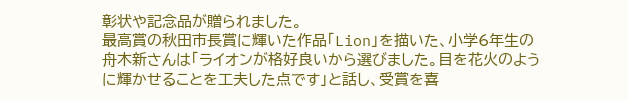彰状や記念品が贈られました。
最高賞の秋田市長賞に輝いた作品「Lion」を描いた、小学6年生の舟木新さんは「ライオンが格好良いから選びました。目を花火のように輝かせることを工夫した点です」と話し、受賞を喜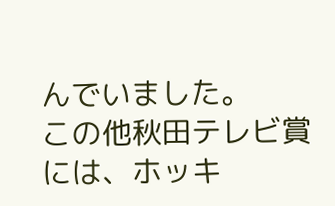んでいました。
この他秋田テレビ賞には、ホッキ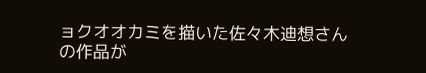ョクオオカミを描いた佐々木迪想さんの作品が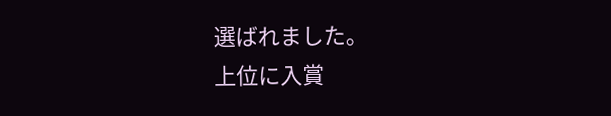選ばれました。
上位に入賞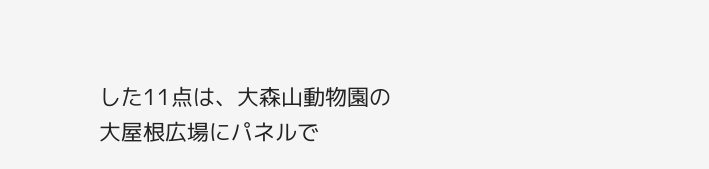した11点は、大森山動物園の大屋根広場にパネルで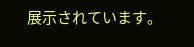展示されています。